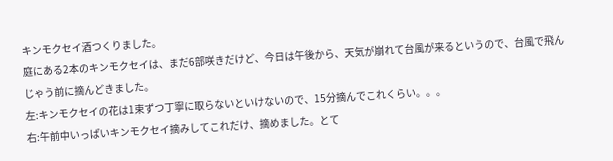キンモクセイ酒つくりました。
庭にある2本のキンモクセイは、まだ6部咲きだけど、今日は午後から、天気が崩れて台風が来るというので、台風で飛んじゃう前に摘んどきました。
左:キンモクセイの花は1束ずつ丁寧に取らないといけないので、15分摘んでこれくらい。。。
右:午前中いっぱいキンモクセイ摘みしてこれだけ、摘めました。とて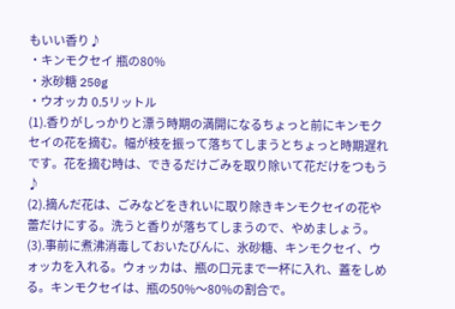もいい香り♪
・キンモクセイ 瓶の80%
・氷砂糖 250g
・ウオッカ 0.5リットル
(1).香りがしっかりと漂う時期の満開になるちょっと前にキンモクセイの花を摘む。幅が枝を振って落ちてしまうとちょっと時期遅れです。花を摘む時は、できるだけごみを取り除いて花だけをつもう♪
(2).摘んだ花は、ごみなどをきれいに取り除きキンモクセイの花や蕾だけにする。洗うと香りが落ちてしまうので、やめましょう。
(3).事前に煮沸消毒しておいたびんに、氷砂糖、キンモクセイ、ウォッカを入れる。ウォッカは、瓶の口元まで一杯に入れ、蓋をしめる。キンモクセイは、瓶の50%〜80%の割合で。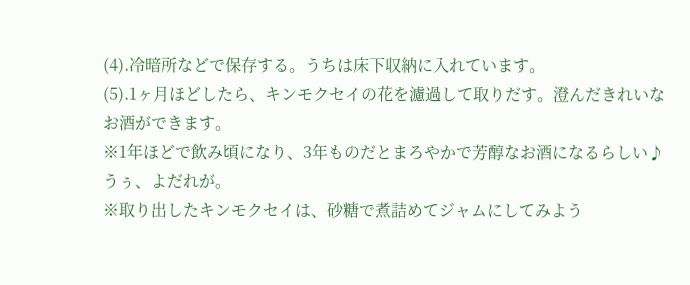(4).冷暗所などで保存する。うちは床下収納に入れています。
(5).1ヶ月ほどしたら、キンモクセイの花を濾過して取りだす。澄んだきれいなお酒ができます。
※1年ほどで飲み頃になり、3年ものだとまろやかで芳醇なお酒になるらしい♪うぅ、よだれが。
※取り出したキンモクセイは、砂糖で煮詰めてジャムにしてみよう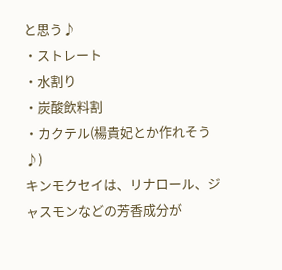と思う♪
・ストレート
・水割り
・炭酸飲料割
・カクテル(楊貴妃とか作れそう♪)
キンモクセイは、リナロール、ジャスモンなどの芳香成分が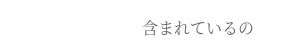含まれているの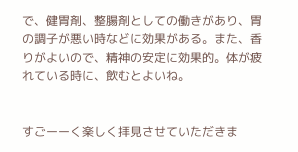で、健胃剤、整腸剤としての働きがあり、胃の調子が悪い時などに効果がある。また、香りがよいので、精神の安定に効果的。体が疲れている時に、飲むとよいね。


すごーーく楽しく拝見させていただきま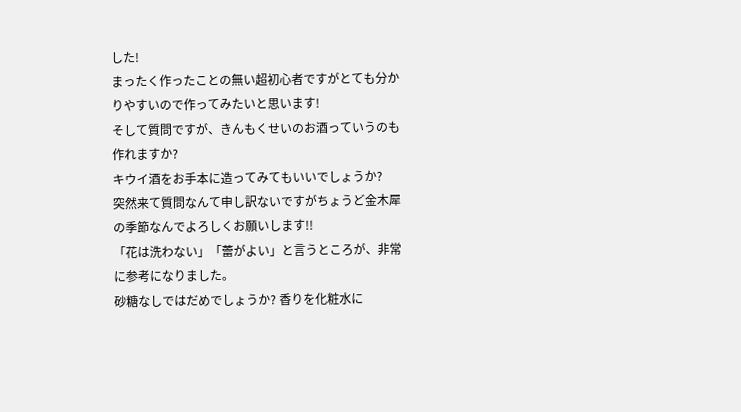した!
まったく作ったことの無い超初心者ですがとても分かりやすいので作ってみたいと思います!
そして質問ですが、きんもくせいのお酒っていうのも作れますか?
キウイ酒をお手本に造ってみてもいいでしょうか?
突然来て質問なんて申し訳ないですがちょうど金木犀の季節なんでよろしくお願いします!!
「花は洗わない」「蕾がよい」と言うところが、非常に参考になりました。
砂糖なしではだめでしょうか? 香りを化粧水に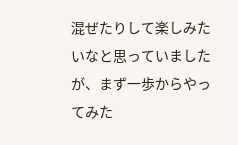混ぜたりして楽しみたいなと思っていましたが、まず一歩からやってみた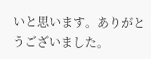いと思います。ありがとうございました。